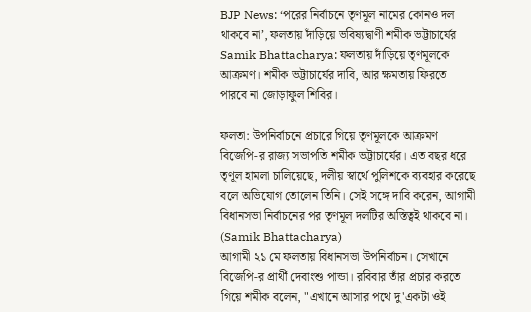BJP News: ‘পরের নির্বাচনে তৃণমূল নামের কোনও দল থাকবে না’, ফলতায় দাঁড়িয়ে ভবিষ্যদ্বাণী শমীক ভট্টাচার্যের
Samik Bhattacharya: ফলতায় দাঁড়িয়ে তৃণমূলকে আক্রমণ। শমীক ভট্টাচার্যের দাবি, আর ক্ষমতায় ফিরতে পারবে না জোড়াফুল শিবির।

ফলতা: উপনির্বাচনে প্রচারে গিয়ে তৃণমূলকে আক্রমণ বিজেপি-র রাজ্য সভাপতি শমীক ভট্টাচার্যের। এত বছর ধরে তৃণূল হামলা চালিয়েছে, দলীয় স্বার্থে পুলিশকে ব্যবহার করেছে বলে অভিযোগ তোলেন তিনি। সেই সঙ্গে দাবি করেন, আগামী বিধানসভা নির্বাচনের পর তৃণমূল দলটির অস্তিত্বই থাকবে না। (Samik Bhattacharya)
আগামী ২১ মে ফলতায় বিধানসভা উপনির্বাচন। সেখানে বিজেপি-র প্রার্থী দেবাংশু পান্ডা। রবিবার তাঁর প্রচার করতে গিয়ে শমীক বলেন, "এখানে আসার পথে দু'একটা ওই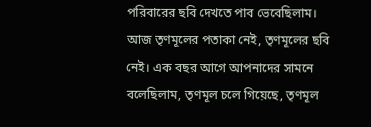পরিবারের ছবি দেখতে পাব ভেবেছিলাম। আজ তৃণমূলের পতাকা নেই, তৃণমূলের ছবি নেই। এক বছর আগে আপনাদের সামনে বলেছিলাম, তৃণমূল চলে গিয়েছে, তৃণমূল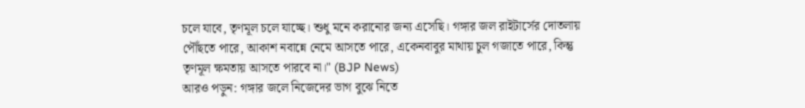চলে যাবে, তৃণমূল চলে যাচ্ছে। শুধু মনে করানোর জন্য এসেছি। গঙ্গার জল রাইটার্সের দোতলায় পৌঁছতে পারে, আকাশ নবান্নে নেমে আসতে পারে, একেনবাবুর মাথায় চুল গজাতে পারে, কিন্তু তৃণমূল ক্ষমতায় আসতে পারবে না।" (BJP News)
আরও পড়ুন: গঙ্গার জলে নিজেদের ভাগ বুঝে নিতে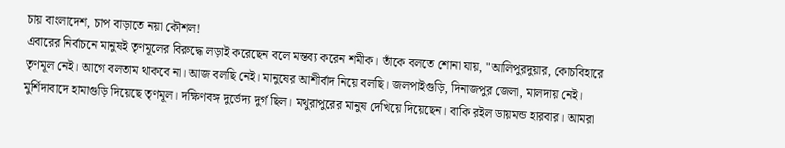চায় বাংলাদেশ, চাপ বাড়াতে নয়া কৌশল!
এবারের নির্বাচনে মানুষই তৃণমূলের বিরুদ্ধে লড়াই করেছেন বলে মন্তব্য করেন শমীক। তাঁকে বলতে শোনা যায়, "আলিপুরদুয়ার, কোচবিহারে তৃণমূল নেই। আগে বলতাম থাকবে না। আজ বলছি নেই। মানুষের আশীর্বাদ নিয়ে বলছি। জলপাইগুড়ি, দিনাজপুর জেলা, মালদায় নেই। মুর্শিদাবাদে হামাগুড়ি দিয়েছে তৃণমূল। দক্ষিণবঙ্গ দুর্ভেদ্য দুর্গ ছিল। মথুরাপুরের মানুষ দেখিয়ে দিয়েছেন। বাকি রইল ডায়মন্ড হারবার। আমরা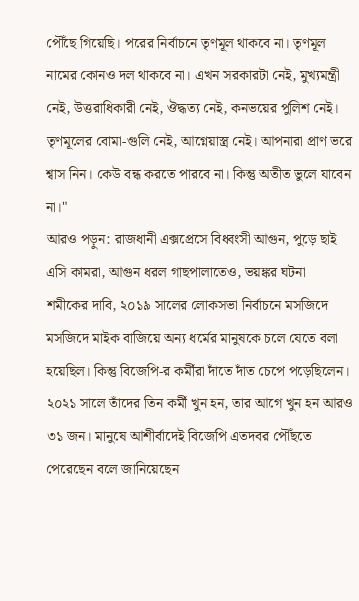পৌঁছে গিয়েছি। পরের নির্বাচনে তৃণমূল থাকবে না। তৃণমূল নামের কোনও দল থাকবে না। এখন সরকারটা নেই, মুখ্যমন্ত্রী নেই, উত্তরাধিকারী নেই, ঔদ্ধত্য নেই, কনভয়ের পুলিশ নেই। তৃণমূলের বোমা-গুলি নেই, আগ্নেয়াস্ত্র নেই। আপনারা প্রাণ ভরে শ্বাস নিন। কেউ বন্ধ করতে পারবে না। কিন্তু অতীত ভুলে যাবেন না।"
আরও পড়ুন: রাজধানী এক্সপ্রেসে বিধ্বংসী আগুন, পুড়ে ছাই এসি কামরা, আগুন ধরল গাছপালাতেও, ভয়ঙ্কর ঘটনা
শমীকের দাবি, ২০১৯ সালের লোকসভা নির্বাচনে মসজিদে মসজিদে মাইক বাজিয়ে অন্য ধর্মের মানুষকে চলে যেতে বলা হয়েছিল। কিন্তু বিজেপি-র কর্মীরা দাঁতে দাঁত চেপে পড়েছিলেন। ২০২১ সালে তাঁদের তিন কর্মী খুন হন, তার আগে খুন হন আরও ৩১ জন। মানুষে আশীর্বাদেই বিজেপি এতদবর পৌঁছতে পেরেছেন বলে জানিয়েছেন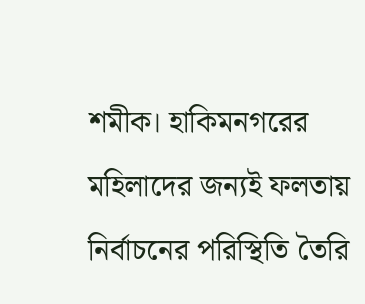শমীক। হাকিমনগরের মহিলাদের জন্যই ফলতায় নির্বাচনের পরিস্থিতি তৈরি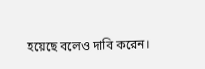হয়েছে বলেও দাবি করেন।